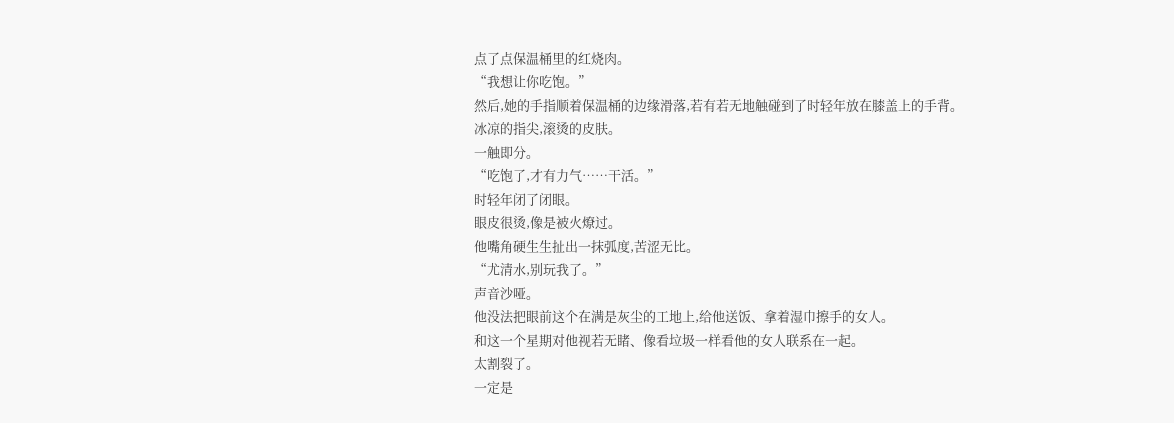点了点保温桶里的红烧肉。
“我想让你吃饱。”
然后,她的手指顺着保温桶的边缘滑落,若有若无地触碰到了时轻年放在膝盖上的手背。
冰凉的指尖,滚烫的皮肤。
一触即分。
“吃饱了,才有力气……干活。”
时轻年闭了闭眼。
眼皮很烫,像是被火燎过。
他嘴角硬生生扯出一抹弧度,苦涩无比。
“尤清水,别玩我了。”
声音沙哑。
他没法把眼前这个在满是灰尘的工地上,给他送饭、拿着湿巾擦手的女人。
和这一个星期对他视若无睹、像看垃圾一样看他的女人联系在一起。
太割裂了。
一定是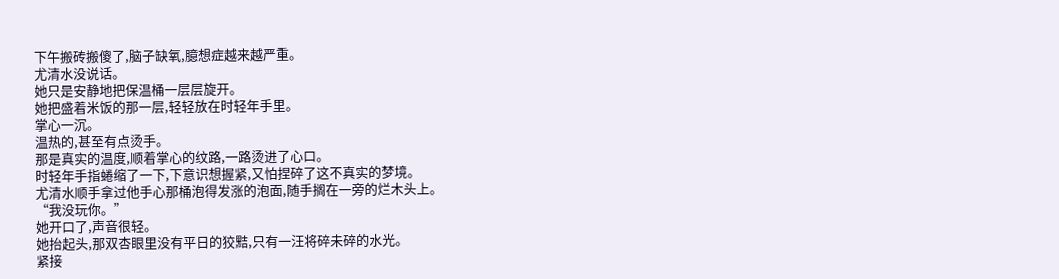下午搬砖搬傻了,脑子缺氧,臆想症越来越严重。
尤清水没说话。
她只是安静地把保温桶一层层旋开。
她把盛着米饭的那一层,轻轻放在时轻年手里。
掌心一沉。
温热的,甚至有点烫手。
那是真实的温度,顺着掌心的纹路,一路烫进了心口。
时轻年手指蜷缩了一下,下意识想握紧,又怕捏碎了这不真实的梦境。
尤清水顺手拿过他手心那桶泡得发涨的泡面,随手搁在一旁的烂木头上。
“我没玩你。”
她开口了,声音很轻。
她抬起头,那双杏眼里没有平日的狡黠,只有一汪将碎未碎的水光。
紧接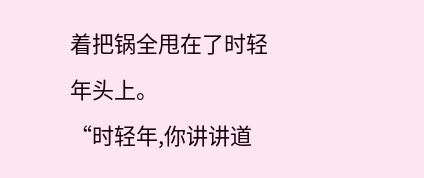着把锅全甩在了时轻年头上。
“时轻年,你讲讲道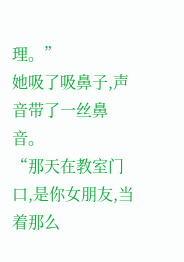理。”
她吸了吸鼻子,声音带了一丝鼻音。
“那天在教室门口,是你女朋友,当着那么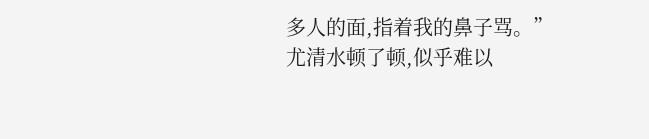多人的面,指着我的鼻子骂。”
尤清水顿了顿,似乎难以